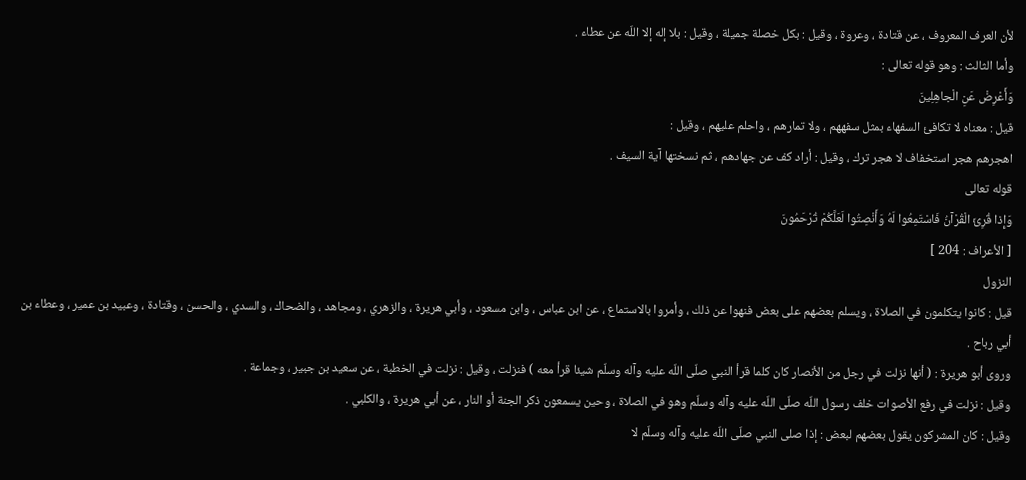لأن العرف المعروف ، عن قتادة ، وعروة ، وقيل : بكل خصلة جميلة ، وقيل : بلا إله إلا اللّه عن عطاء .
وأما الثالث : وهو قوله تعالى :
وَأَعْرِضْ عَنِ الْجاهِلِينَ
قيل : معناه لا تكافئ السفهاء بمثل سفههم ، ولا تمارهم ، واحلم عليهم ، وقيل :
اهجرهم هجر استخفاف لا هجر ترك ، وقيل : أراد كف عن جهادهم ، ثم نسختها آية السيف .
قوله تعالى
وَإِذا قُرِئَ الْقُرْآنُ فَاسْتَمِعُوا لَهُ وَأَنْصِتُوا لَعَلَّكُمْ تُرْحَمُونَ
[ الأعراف : 204 ]
النزول
قيل : كانوا يتكلمون في الصلاة ، ويسلم بعضهم على بعض فنهوا عن ذلك ، وأمروا بالاستماع ، عن ابن عباس ، وابن مسعود ، وأبي هريرة ، والزهري ، ومجاهد ، والضحاك ، والسدي ، والحسن ، وقتادة ، وعبيد بن عمير ، وعطاء بن أبي رباح .
وروى أبو هريرة : ( أنها نزلت في رجل من الأنصار كان كلما قرأ النبي صلّى اللّه عليه وآله وسلّم شيئا قرأ معه ) فنزلت ، وقيل : نزلت في الخطبة ، عن سعيد بن جبير ، وجماعة .
وقيل : نزلت في رفع الأصوات خلف رسول اللّه صلّى اللّه عليه وآله وسلّم وهو في الصلاة ، وحين يسمعون ذكر الجنة أو النار ، عن أبي هريرة ، والكلبي .
وقيل : كان المشركون يقول بعضهم لبعض : إذا صلى النبي صلّى اللّه عليه وآله وسلّم لا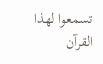تسمعوا لهذا القرآن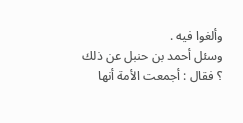وألغوا فيه .
وسئل أحمد بن حنبل عن ذلك ؟ فقال : أجمعت الأمة أنها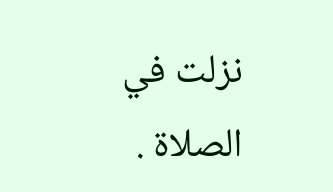نزلت في الصلاة .